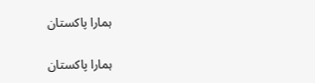ہمارا پاکستان

ہمارا پاکستان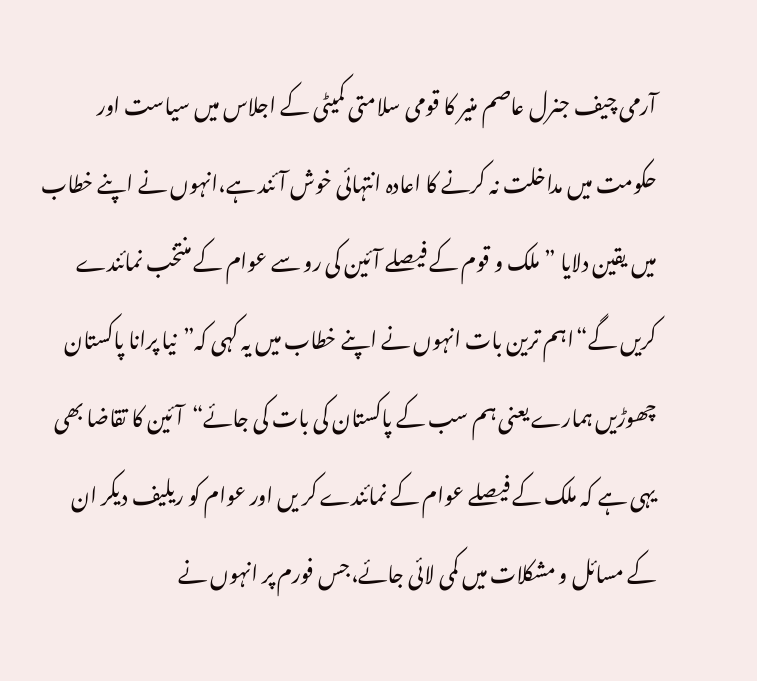آرمی چیف جنرل عاصم منیر کا قومی سلامتی کمیٹی کے اجلاس میں سیاست اور حکومت میں مداخلت نہ کرنے کا اعادہ انتہائی خوش آئند ہے،انہوں نے اپنے خطاب میں یقین دلایا ”ملک و قوم کے فیصلے آئین کی رو سے عوام کے منتخب نمائندے کریں گے“اہم ترین بات انہوں نے اپنے خطاب میں یہ کہی کہ”نیا پرانا پاکستان چھوڑیں ہمارے یعنی ہم سب کے پاکستان کی بات کی جائے“آئین کا تقاضا بھی یہی ہے کہ ملک کے فیصلے عوام کے نمائندے کر یں اور عوام کو ریلیف دیکر ان کے مسائل و مشکلات میں کمی لائی جائے،جس فورم پر انہوں نے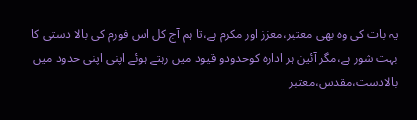یہ بات کی وہ بھی معتبر،معزز اور مکرم ہے،تا ہم آج کل اس فورم کی بالا دستی کا بہت شور ہے،مگر آئین ہر ادارہ کوحدودو قیود میں رہتے ہوئے اپنی اپنی حدود میں بالادست،مقدس،معتبر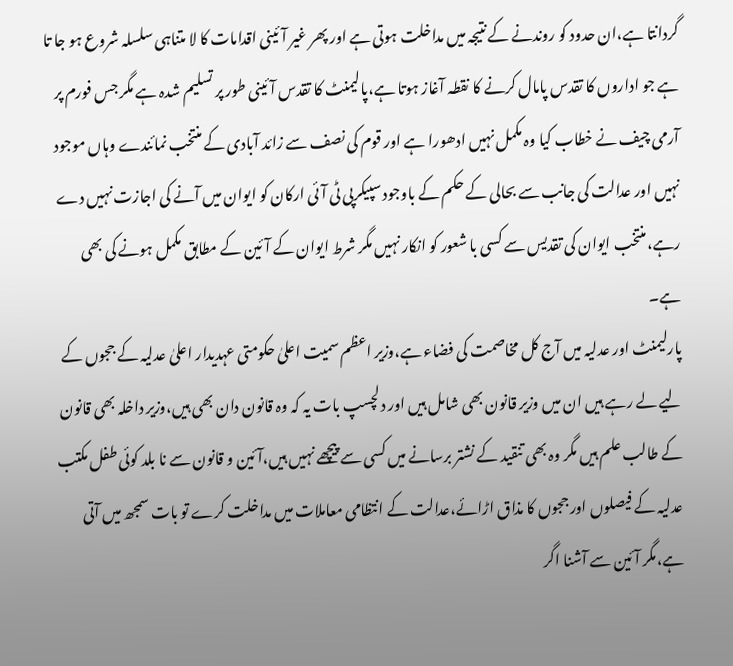گردانتا ہے،ان حدود کو روندنے کے نتیجہ میں مداخلت ہوتی ہے اور پھر غیر آئینی اقدامات کا لا متناہی سلسلہ شروع ہو جا تا ہے جو اداروں کا تقدس پامال کرنے کا نقطہ آغاز ہوتا ہے،پالیمنٹ کا تقدس آئینی طور پر تسلیم شدہ ہے مگر جس فورم پر آرمی چیف نے خطاب کیا وہ مکمل نہیں ادھورا ہے اور قوم کی نصف سے زائد آبادی کے منتخب نمائندے وہاں موجود نہیں اور عدالت کی جانب سے بحالی کے حکم کے باوجود سپیکرپی ٹی آئی ارکان کو ایوان میں آنے کی اجازت نہیں دے رہے،منتخب ایوان کی تقدیس سے کسی با شعور کو انکار نہیں مگر شرط ایوان کے آئین کے مطابق مکمل ہونے کی بھی ہے۔
پارلیمنٹ اور عدلیہ میں آج کل مخاصمت کی فضاء ہے،وزیر اعظم سمیت اعلیٰ حکومتی عہدیدار اعلیٰ عدلیہ کے ججوں کے لیے لے رہے ہیں ان میں وزیر قانون بھی شامل ہیں اور دلچسپ بات یہ کہ وہ قانون دان بھی ہیں،وزیر داخلہ بھی قانون کے طالب علم ہیں مگر وہ بھی تنقید کے نشتر برسانے میں کسی سے پیچھے نہیں ہیں،آئین و قانون سے نا بلد کوئی طفل مکتب عدلیہ کے فیصلوں اور ججوں کا مذاق اڑائے،عدالت کے انتظامی معاملات میں مداخلت کرے تو بات سمجھ میں آتی ہے،مگر آئین سے آشنا اگر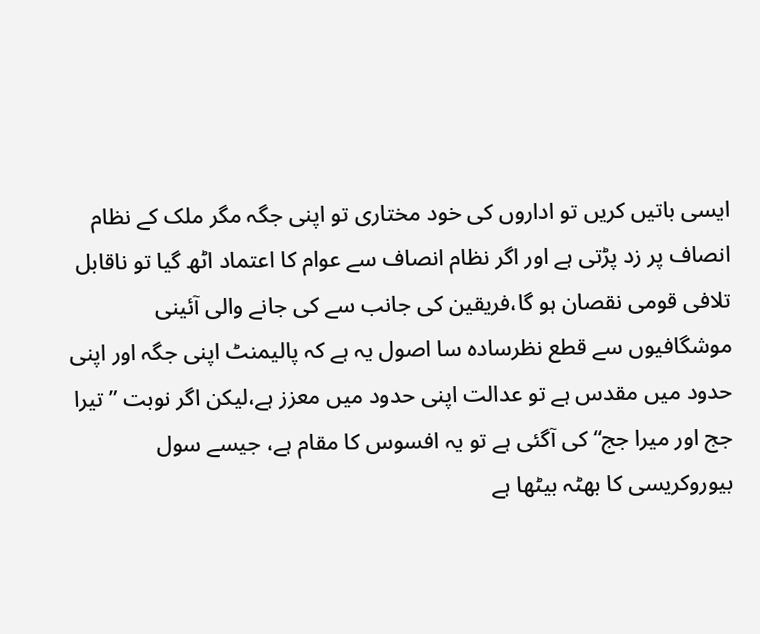ایسی باتیں کریں تو اداروں کی خود مختاری تو اپنی جگہ مگر ملک کے نظام انصاف پر زد پڑتی ہے اور اگر نظام انصاف سے عوام کا اعتماد اٹھ گیا تو ناقابل تلافی قومی نقصان ہو گا،فریقین کی جانب سے کی جانے والی آئینی موشگافیوں سے قطع نظرسادہ سا اصول یہ ہے کہ پالیمنٹ اپنی جگہ اور اپنی حدود میں مقدس ہے تو عدالت اپنی حدود میں معزز ہے،لیکن اگر نوبت ”تیرا جج اور میرا جج“ کی آگئی ہے تو یہ افسوس کا مقام ہے، جیسے سول بیوروکریسی کا بھٹہ بیٹھا ہے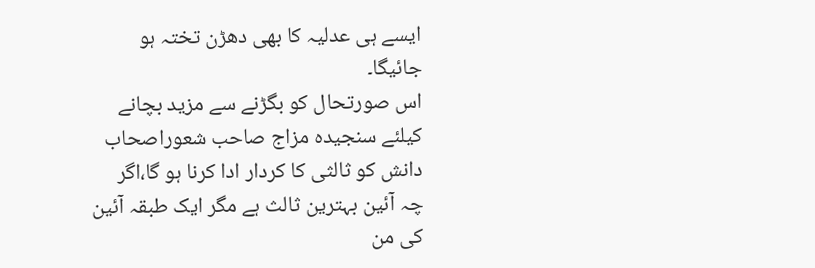ایسے ہی عدلیہ کا بھی دھڑن تختہ ہو جائیگا۔
اس صورتحال کو بگڑنے سے مزید بچانے کیلئے سنجیدہ مزاج صاحب شعوراصحاب دانش کو ثالثی کا کردار ادا کرنا ہو گا،اگر چہ آئین بہترین ثالث ہے مگر ایک طبقہ آئین کی من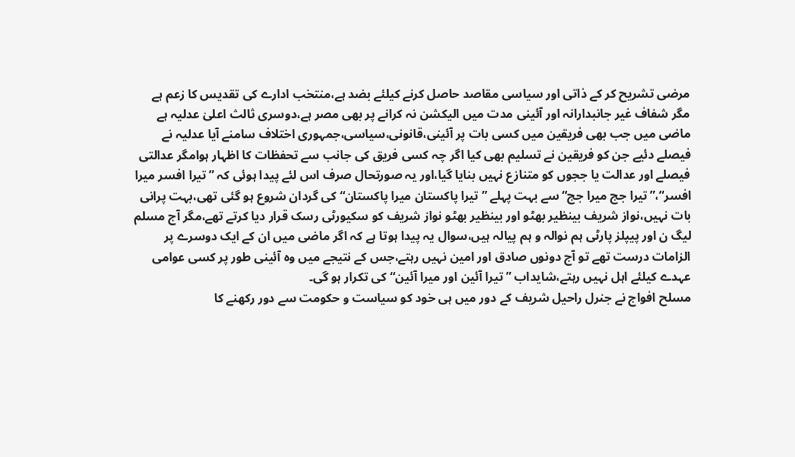مرضی تشریح کر کے ذاتی اور سیاسی مقاصد حاصل کرنے کیلئے بضد ہے،منتخب ادارے کی تقدیس کا زعم ہے مگر شفاف غیر جانبدارانہ اور آئینی مدت میں الیکشن نہ کرانے پر بھی مصر ہے،دوسری ثالث اعلیٰ عدلیہ ہے ماضی میں جب بھی فریقین میں کسی بات پر آئینی،قانونی،سیاسی،جمہوری اختلاف سامنے آیا عدلیہ نے فیصلے دئیے جن کو فریقین نے تسلیم بھی کیا اگر چہ کسی فریق کی جانب سے تحفظات کا اظہار ہوامگر عدالتی فیصلے اور عدالت یا ججوں کو متنازع نہیں بنایا گیا،اور یہ صورتحال صرف اس لئے پیدا ہوئی کہ ”تیرا افسر میرا افسر“،”تیرا جج میرا جج“سے بہت پہلے ”تیرا پاکستان میرا پاکستان“ کی گردان شروع ہو گئی تھی،بہت پرانی بات نہیں،نواز شریف بینظیر بھٹو اور بینظیر بھٹو نواز شریف کو سکیورٹی رسک قرار دیا کرتے تھے،مگر آج مسلم لیگ ن اور پیپلز پارٹی ہم نوالہ و ہم پیالہ ہیں،سوال یہ پیدا ہوتا ہے کہ اگر ماضی میں ان کے ایک دوسرے پر الزامات درست تھے تو آج دونوں صادق اور امین نہیں رہتے،جس کے نتیجے میں وہ آئینی طور پر کسی عوامی عہدے کیلئے اہل نہیں رہتے،شایداب ”تیرا آئین اور میرا آئین“کی تکرار ہو گی۔
مسلح افواج نے جنرل راحیل شریف کے دور میں ہی خود کو سیاست و حکومت سے دور رکھنے کا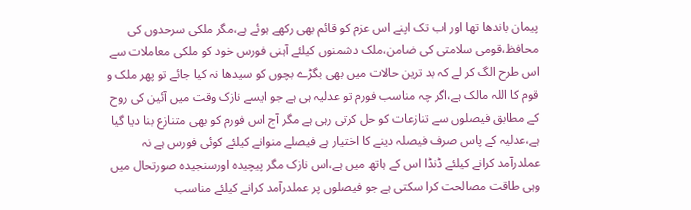پیمان باندھا تھا اور اب تک اپنے اس عزم کو قائم بھی رکھے ہوئے ہے،مگر ملکی سرحدوں کی محافظ،قومی سلامتی کی ضامن،ملک دشمنوں کیلئے آہنی فورس خود کو ملکی معاملات سے اس طرح الگ کر لے کہ بد ترین حالات میں بھی بگڑے بچوں کو سیدھا نہ کیا جائے تو پھر ملک و قوم کا اللہ مالک ہے،اگر چہ مناسب فورم تو عدلیہ ہی ہے جو ایسے نازک وقت میں آئین کی روح کے مطابق فیصلوں سے تنازعات کو حل کرتی رہی ہے مگر آج اس فورم کو بھی متنازع بنا دیا گیا ہے،عدلیہ کے پاس صرف فیصلہ دینے کا اختیار ہے فیصلے منوانے کیلئے کوئی فورس ہے نہ عملدرآمد کرانے کیلئے ڈنڈا اس کے ہاتھ میں ہے،اس نازک مگر پیچیدہ اورسنجیدہ صورتحال میں وہی طاقت مصالحت کرا سکتی ہے جو فیصلوں پر عملدرآمد کرانے کیلئے مناسب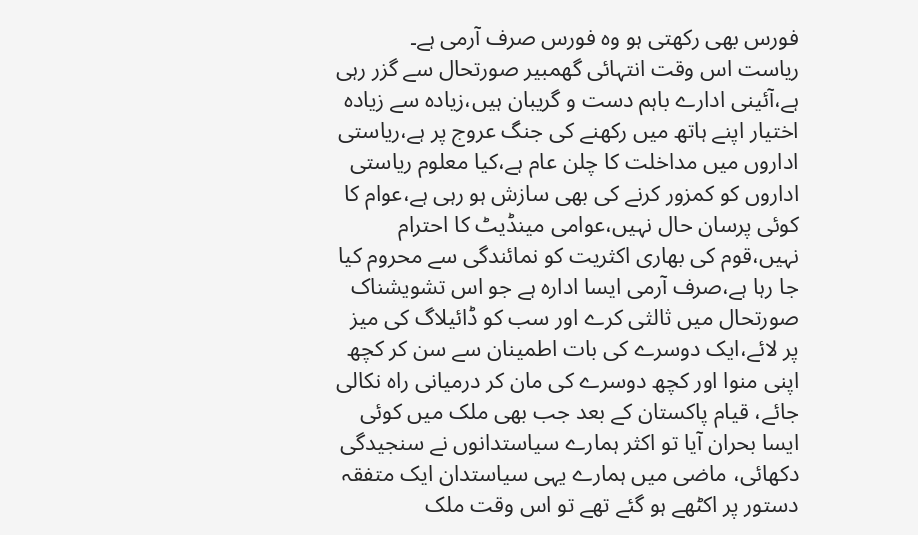فورس بھی رکھتی ہو وہ فورس صرف آرمی ہے۔
ریاست اس وقت انتہائی گھمبیر صورتحال سے گزر رہی ہے،آئینی ادارے باہم دست و گریبان ہیں،زیادہ سے زیادہ اختیار اپنے ہاتھ میں رکھنے کی جنگ عروج پر ہے،ریاستی اداروں میں مداخلت کا چلن عام ہے،کیا معلوم ریاستی اداروں کو کمزور کرنے کی بھی سازش ہو رہی ہے،عوام کا کوئی پرسان حال نہیں،عوامی مینڈیٹ کا احترام نہیں،قوم کی بھاری اکثریت کو نمائندگی سے محروم کیا جا رہا ہے،صرف آرمی ایسا ادارہ ہے جو اس تشویشناک صورتحال میں ثالثی کرے اور سب کو ڈائیلاگ کی میز پر لائے،ایک دوسرے کی بات اطمینان سے سن کر کچھ اپنی منوا اور کچھ دوسرے کی مان کر درمیانی راہ نکالی جائے، قیام پاکستان کے بعد جب بھی ملک میں کوئی ایسا بحران آیا تو اکثر ہمارے سیاستدانوں نے سنجیدگی دکھائی، ماضی میں ہمارے یہی سیاستدان ایک متفقہ دستور پر اکٹھے ہو گئے تھے تو اس وقت ملک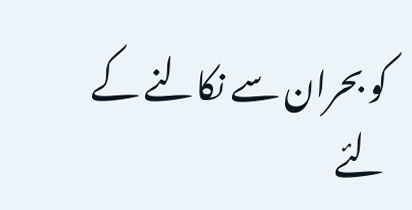کو بحران سے نکالنے کے لئے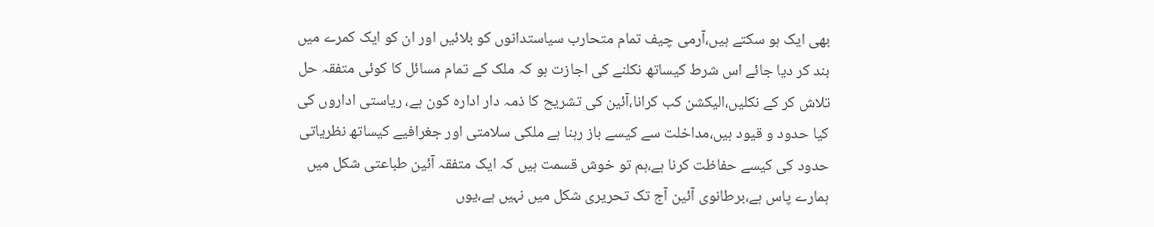بھی ایک ہو سکتے ہیں،آرمی چیف تمام متحارب سیاستدانوں کو بلائیں اور ان کو ایک کمرے میں بند کر دیا جائے اس شرط کیساتھ نکلنے کی اجازت ہو کہ ملک کے تمام مسائل کا کوئی متفقہ حل تلاش کر کے نکلیں،الیکشن کب کرانا،آئین کی تشریح کا ذمہ دار ادارہ کون ہے، ریاستی اداروں کی کیا حدود و قیود ہیں،مداخلت سے کیسے باز رہنا ہے ملکی سلامتی اور جغرافیے کیساتھ نظریاتی حدود کی کیسے حفاظت کرنا ہے،ہم تو خوش قسمت ہیں کہ ایک متفقہ آئین طباعتی شکل میں ہمارے پاس ہے،برطانوی آئین آج تک تحریری شکل میں نہیں ہے،یوں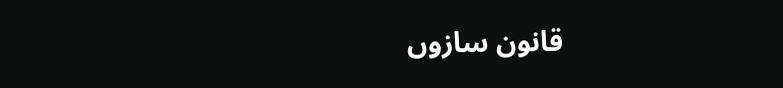قانون سازوں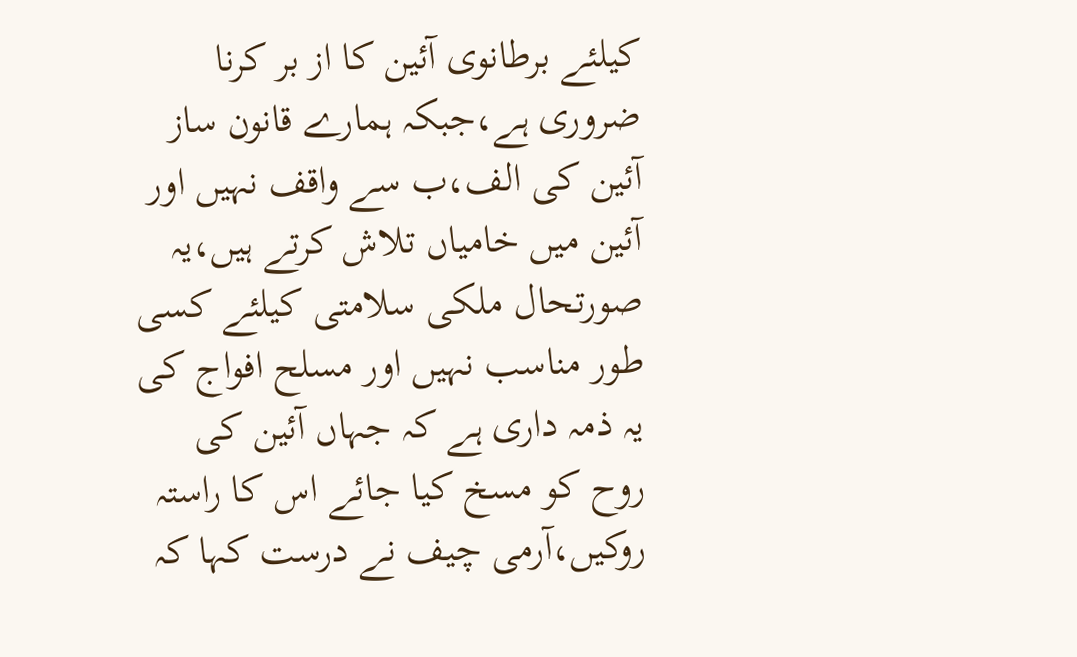کیلئے برطانوی آئین کا از بر کرنا ضروری ہے،جبکہ ہمارے قانون ساز آئین کی الف،ب سے واقف نہیں اور آئین میں خامیاں تلاش کرتے ہیں،یہ صورتحال ملکی سلامتی کیلئے کسی طور مناسب نہیں اور مسلح افواج کی یہ ذمہ داری ہے کہ جہاں آئین کی روح کو مسخ کیا جائے اس کا راستہ روکیں،آرمی چیف نے درست کہا کہ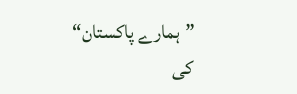”ہمارے پاکستان“ کی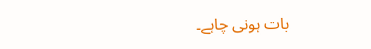بات ہونی چاہے۔